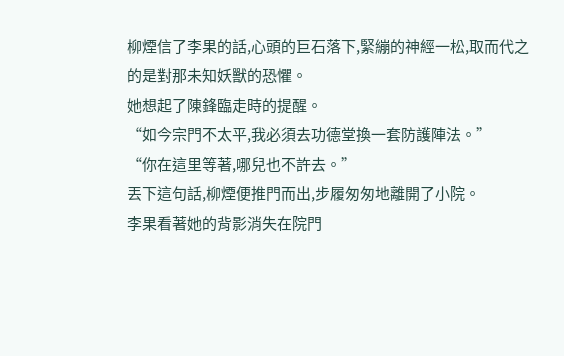柳煙信了李果的話,心頭的巨石落下,緊繃的神經一松,取而代之的是對那未知妖獸的恐懼。
她想起了陳鋒臨走時的提醒。
“如今宗門不太平,我必須去功德堂換一套防護陣法。”
“你在這里等著,哪兒也不許去。”
丟下這句話,柳煙便推門而出,步履匆匆地離開了小院。
李果看著她的背影消失在院門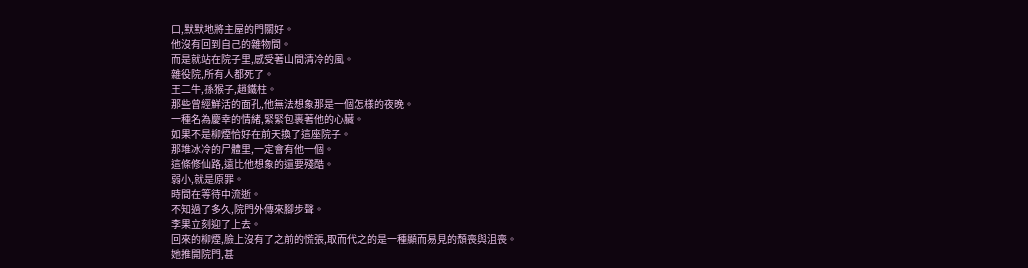口,默默地將主屋的門關好。
他沒有回到自己的雜物間。
而是就站在院子里,感受著山間清冷的風。
雜役院,所有人都死了。
王二牛,孫猴子,趙鐵柱。
那些曾經鮮活的面孔,他無法想象那是一個怎樣的夜晚。
一種名為慶幸的情緒,緊緊包裹著他的心臟。
如果不是柳煙恰好在前天換了這座院子。
那堆冰冷的尸體里,一定會有他一個。
這條修仙路,遠比他想象的還要殘酷。
弱小,就是原罪。
時間在等待中流逝。
不知過了多久,院門外傳來腳步聲。
李果立刻迎了上去。
回來的柳煙,臉上沒有了之前的慌張,取而代之的是一種顯而易見的頹喪與沮喪。
她推開院門,甚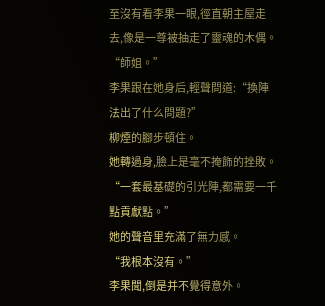至沒有看李果一眼,徑直朝主屋走去,像是一尊被抽走了靈魂的木偶。
“師姐。”
李果跟在她身后,輕聲問道:“換陣法出了什么問題?”
柳煙的腳步頓住。
她轉過身,臉上是毫不掩飾的挫敗。
“一套最基礎的引光陣,都需要一千點貢獻點。”
她的聲音里充滿了無力感。
“我根本沒有。”
李果聞,倒是并不覺得意外。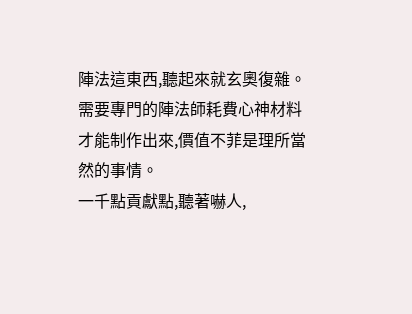陣法這東西,聽起來就玄奧復雜。
需要專門的陣法師耗費心神材料才能制作出來,價值不菲是理所當然的事情。
一千點貢獻點,聽著嚇人,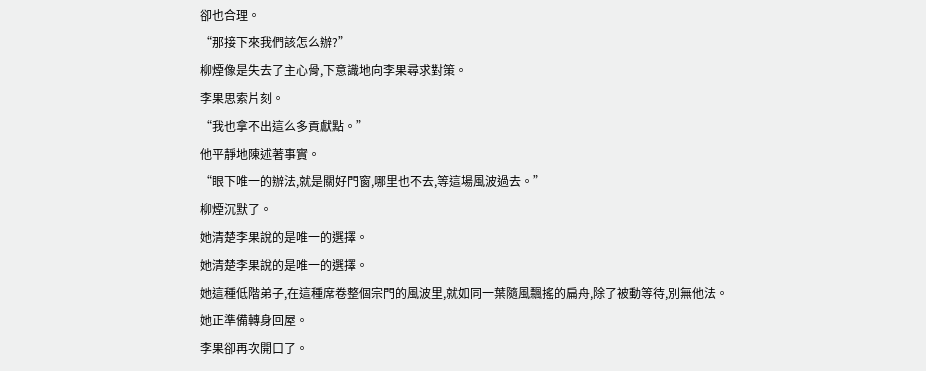卻也合理。
“那接下來我們該怎么辦?”
柳煙像是失去了主心骨,下意識地向李果尋求對策。
李果思索片刻。
“我也拿不出這么多貢獻點。”
他平靜地陳述著事實。
“眼下唯一的辦法,就是關好門窗,哪里也不去,等這場風波過去。”
柳煙沉默了。
她清楚李果說的是唯一的選擇。
她清楚李果說的是唯一的選擇。
她這種低階弟子,在這種席卷整個宗門的風波里,就如同一葉隨風飄搖的扁舟,除了被動等待,別無他法。
她正準備轉身回屋。
李果卻再次開口了。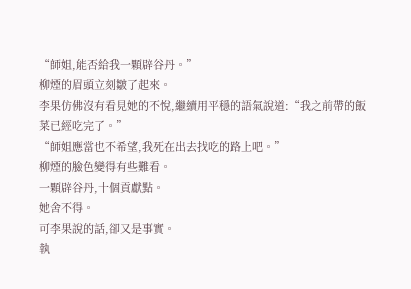“師姐,能否給我一顆辟谷丹。”
柳煙的眉頭立刻皺了起來。
李果仿佛沒有看見她的不悅,繼續用平穩的語氣說道:“我之前帶的飯菜已經吃完了。”
“師姐應當也不希望,我死在出去找吃的路上吧。”
柳煙的臉色變得有些難看。
一顆辟谷丹,十個貢獻點。
她舍不得。
可李果說的話,卻又是事實。
執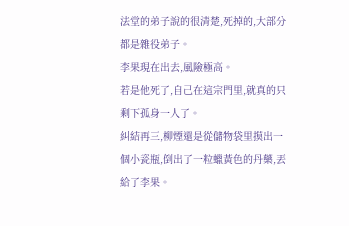法堂的弟子說的很清楚,死掉的,大部分都是雜役弟子。
李果現在出去,風險極高。
若是他死了,自己在這宗門里,就真的只剩下孤身一人了。
糾結再三,柳煙還是從儲物袋里摸出一個小瓷瓶,倒出了一粒蠟黃色的丹藥,丟給了李果。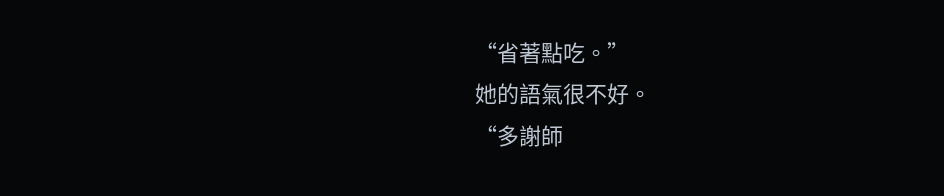“省著點吃。”
她的語氣很不好。
“多謝師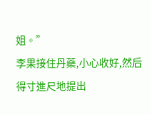姐。”
李果接住丹藥,小心收好,然后得寸進尺地提出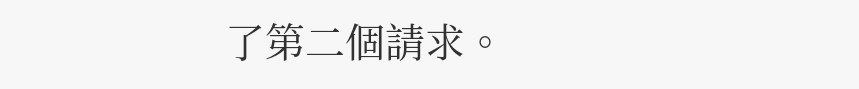了第二個請求。